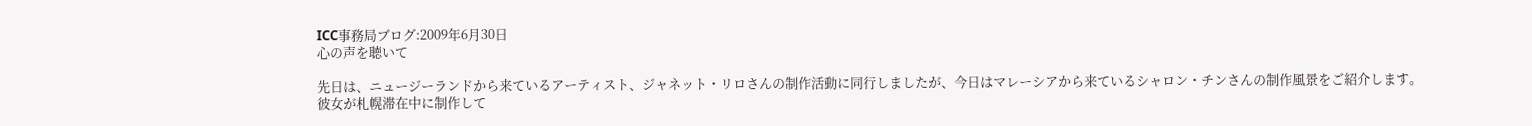ICC事務局ブログ:2009年6月30日
心の声を聴いて

先日は、ニュージーランドから来ているアーティスト、ジャネット・リロさんの制作活動に同行しましたが、今日はマレーシアから来ているシャロン・チンさんの制作風景をご紹介します。
彼女が札幌滞在中に制作して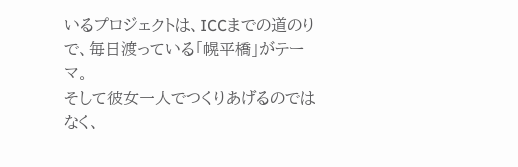いるプロジェクトは、ICCまでの道のりで、毎日渡っている「幌平橋」がテーマ。
そして彼女一人でつくりあげるのではなく、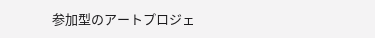参加型のアートプロジェ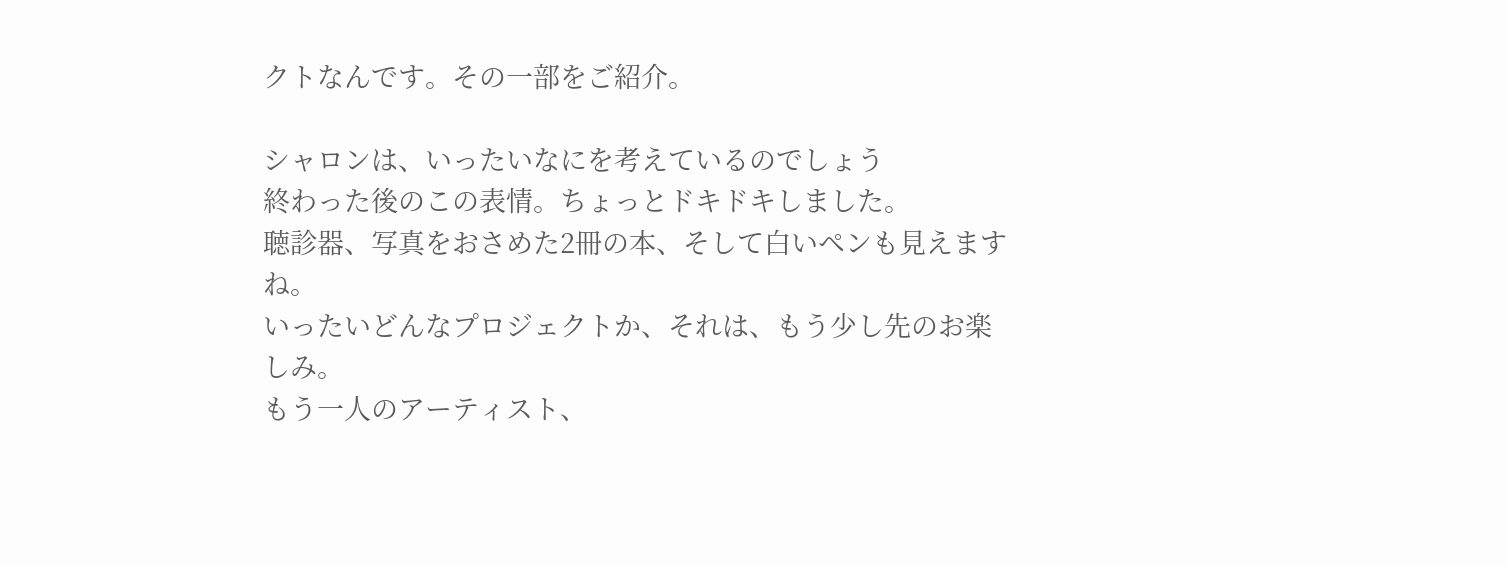クトなんです。その一部をご紹介。

シャロンは、いったいなにを考えているのでしょう
終わった後のこの表情。ちょっとドキドキしました。
聴診器、写真をおさめた2冊の本、そして白いペンも見えますね。
いったいどんなプロジェクトか、それは、もう少し先のお楽しみ。
もう一人のアーティスト、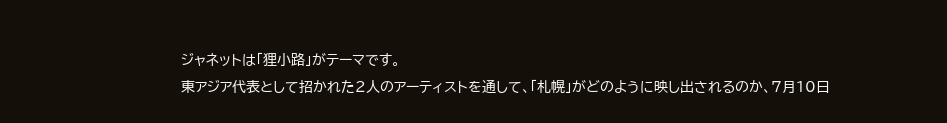ジャネットは「狸小路」がテーマです。
東アジア代表として招かれた2人のアーティストを通して、「札幌」がどのように映し出されるのか、7月10日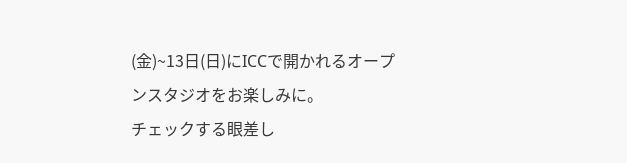(金)~13日(日)にICCで開かれるオープンスタジオをお楽しみに。
チェックする眼差し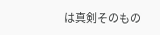は真剣そのもの